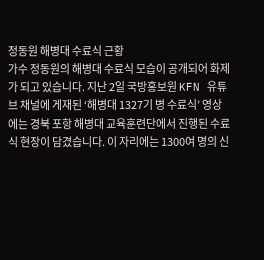정동원 해병대 수료식 근황
가수 정동원의 해병대 수료식 모습이 공개되어 화제가 되고 있습니다. 지난 2일 국방홍보원 KFN 유튜브 채널에 게재된 ‘해병대 1327기 병 수료식’ 영상에는 경북 포항 해병대 교육훈련단에서 진행된 수료식 현장이 담겼습니다. 이 자리에는 1300여 명의 신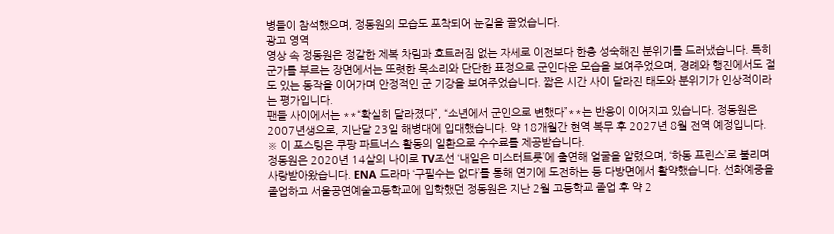병들이 참석했으며, 정동원의 모습도 포착되어 눈길을 끌었습니다.
광고 영역
영상 속 정동원은 정갈한 제복 차림과 흐트러짐 없는 자세로 이전보다 한층 성숙해진 분위기를 드러냈습니다. 특히 군가를 부르는 장면에서는 또렷한 목소리와 단단한 표정으로 군인다운 모습을 보여주었으며, 경례와 행진에서도 절도 있는 동작을 이어가며 안정적인 군 기강을 보여주었습니다. 짧은 시간 사이 달라진 태도와 분위기가 인상적이라는 평가입니다.
팬들 사이에서는 **“확실히 달라졌다”, “소년에서 군인으로 변했다”**는 반응이 이어지고 있습니다. 정동원은 2007년생으로, 지난달 23일 해병대에 입대했습니다. 약 18개월간 현역 복무 후 2027년 8월 전역 예정입니다.
※ 이 포스팅은 쿠팡 파트너스 활동의 일환으로 수수료를 제공받습니다.
정동원은 2020년 14살의 나이로 TV조선 ‘내일은 미스터트롯’에 출연해 얼굴을 알렸으며, ‘하동 프린스’로 불리며 사랑받아왔습니다. ENA 드라마 ‘구필수는 없다’를 통해 연기에 도전하는 등 다방면에서 활약했습니다. 선화예중을 졸업하고 서울공연예술고등학교에 입학했던 정동원은 지난 2월 고등학교 졸업 후 약 2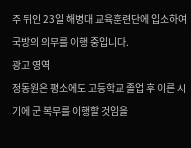주 뒤인 23일 해병대 교육훈련단에 입소하여 국방의 의무를 이행 중입니다.
광고 영역
정동원은 평소에도 고등학교 졸업 후 이른 시기에 군 복무를 이행할 것임을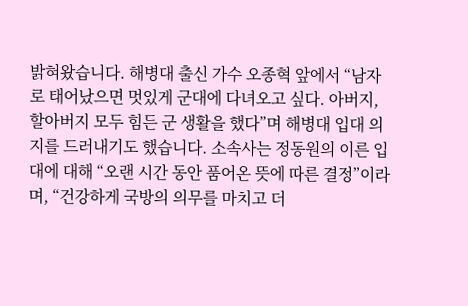밝혀왔습니다. 해병대 출신 가수 오종혁 앞에서 “남자로 태어났으면 멋있게 군대에 다녀오고 싶다. 아버지, 할아버지 모두 힘든 군 생활을 했다”며 해병대 입대 의지를 드러내기도 했습니다. 소속사는 정동원의 이른 입대에 대해 “오랜 시간 동안 품어온 뜻에 따른 결정”이라며, “건강하게 국방의 의무를 마치고 더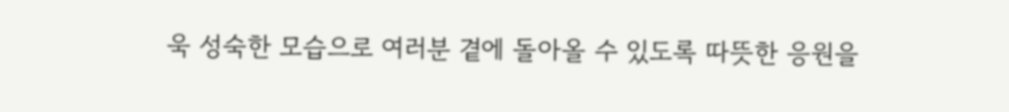욱 성숙한 모습으로 여러분 곁에 돌아올 수 있도록 따뜻한 응원을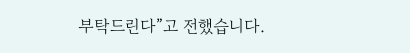부탁드린다”고 전했습니다.